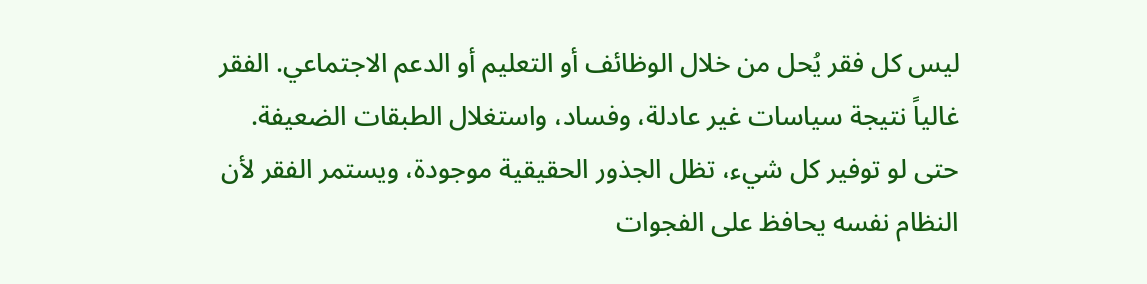ليس كل فقر يُحل من خلال الوظائف أو التعليم أو الدعم الاجتماعي. الفقر غالياً نتيجة سياسات غير عادلة، وفساد، واستغلال الطبقات الضعيفة. حتى لو توفير كل شيء، تظل الجذور الحقيقية موجودة، ويستمر الفقر لأن النظام نفسه يحافظ على الفجوات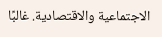الاجتماعية والاقتصادية. غالبًا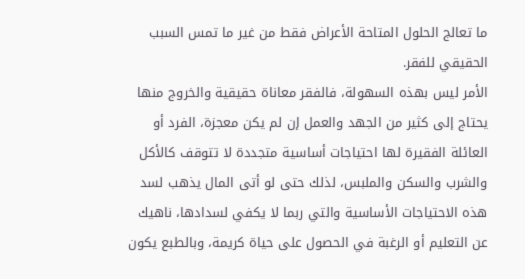ما تعالج الحلول المتاحة الأعراض فقط من غير ما تمس السبب الحقيقي للفقر.
الأمر ليس بهذه السهولة، فالفقر معاناة حقيقية والخروج منها يحتاج إلى كثير من الجهد والعمل إن لم يكن معجزة، الفرد أو العائلة الفقيرة لها احتياجات أساسية متجددة لا تتوقف كالأكل والشرب والسكن والملبس، لذلك حتى لو أتى المال يذهب لسد هذه الاحتياجات الأساسية والتي ربما لا يكفي لسدادها، ناهيك عن التعليم أو الرغبة في الحصول على حياة كريمة، وبالطبع يكون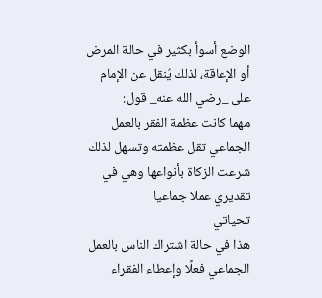الوضع أسوأ بكثير في حالة المرض أو الإعاقة، لذلك يُنقل عن الإمام على _رضي الله عنه_ قول:
مهما كانت عظمة الفقر بالعمل الجماعي تقل عظمته وتسهل لذلك شرعت الزكاة بأنواعها وهي في تقديري عملا جماعيا
تحياتي
هذا في حالة اشتراك الناس بالعمل الجماعي فعلًا وإعطاء الفقراء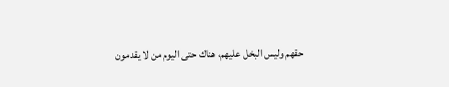حقهم وليس البخل عليهم، هناك حتى اليوم من لا يقدمون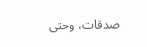صدقات، وحتى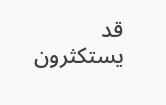قد يستكثرون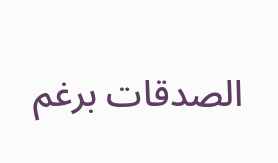الصدقات برغم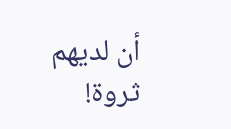أن لديهم ثروة!